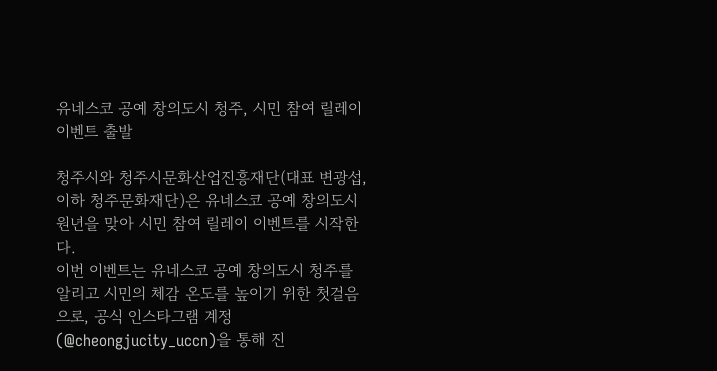유네스코 공예 창의도시 청주, 시민 참여 릴레이 이벤트 출발

청주시와 청주시문화산업진흥재단(대표 변광섭, 이하 청주문화재단)은 유네스코 공예 창의도시 원년을 맞아 시민 참여 릴레이 이벤트를 시작한다.
이번 이벤트는 유네스코 공예 창의도시 청주를 알리고 시민의 체감 온도를 높이기 위한 첫걸음으로, 공식 인스타그램 계정(@cheongjucity_uccn)을 통해 진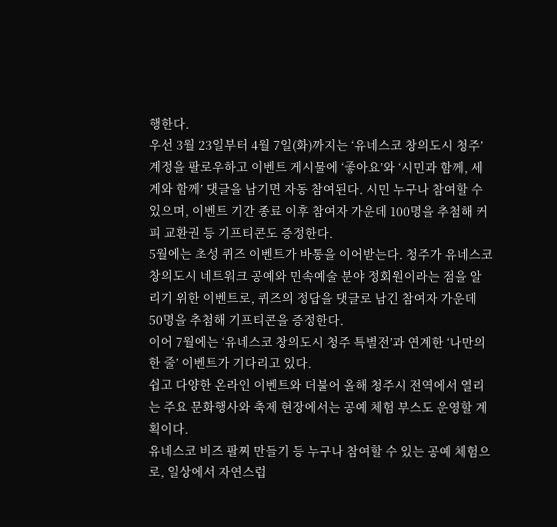행한다.
우선 3월 23일부터 4월 7일(화)까지는 ‘유네스코 창의도시 청주’ 계정을 팔로우하고 이벤트 게시물에 ‘좋아요’와 ‘시민과 함께, 세계와 함께’ 댓글을 남기면 자동 참여된다. 시민 누구나 참여할 수 있으며, 이벤트 기간 종료 이후 참여자 가운데 100명을 추첨해 커피 교환권 등 기프티콘도 증정한다.
5월에는 초성 퀴즈 이벤트가 바통을 이어받는다. 청주가 유네스코 창의도시 네트워크 공예와 민속예술 분야 정회원이라는 점을 알리기 위한 이벤트로, 퀴즈의 정답을 댓글로 남긴 참여자 가운데 50명을 추첨해 기프티콘을 증정한다.
이어 7월에는 ‘유네스코 창의도시 청주 특별전’과 연계한 ‘나만의 한 줄’ 이벤트가 기다리고 있다.
쉽고 다양한 온라인 이벤트와 더불어 올해 청주시 전역에서 열리는 주요 문화행사와 축제 현장에서는 공예 체험 부스도 운영할 계획이다.
유네스코 비즈 팔찌 만들기 등 누구나 참여할 수 있는 공예 체험으로, 일상에서 자연스럽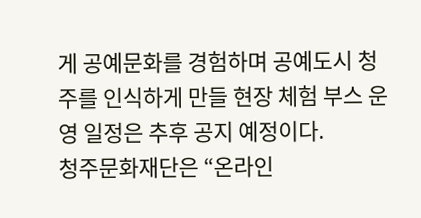게 공예문화를 경험하며 공예도시 청주를 인식하게 만들 현장 체험 부스 운영 일정은 추후 공지 예정이다.
청주문화재단은 “온라인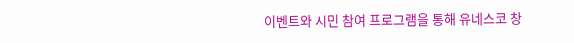이벤트와 시민 참여 프로그램을 통해 유네스코 창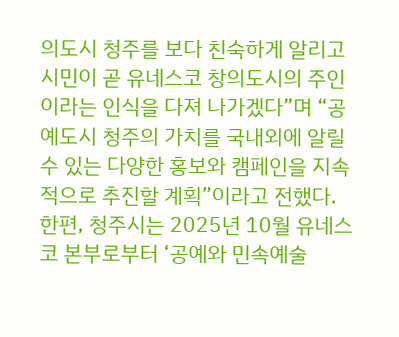의도시 청주를 보다 친숙하게 알리고 시민이 곧 유네스코 창의도시의 주인이라는 인식을 다져 나가겠다”며 “공예도시 청주의 가치를 국내외에 알릴 수 있는 다양한 홍보와 캠페인을 지속적으로 추진할 계획”이라고 전했다.
한편, 청주시는 2025년 10월 유네스코 본부로부터 ‘공예와 민속예술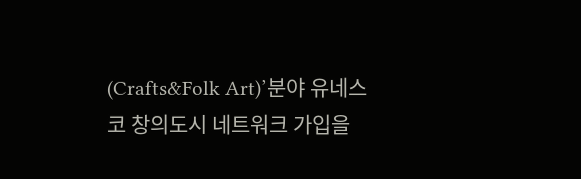(Crafts&Folk Art)’분야 유네스코 창의도시 네트워크 가입을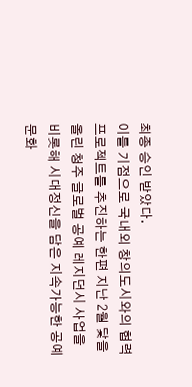최종 승인 받았다.
이를 기점으로 국내외 창의도시와의 협력 프로젝트를 추진하는 한편 지난 2월 닻을 올린 청주 글로벌 공예 레지던시 사업을 비롯해 시대정신을 담은 지속가능한 공예문화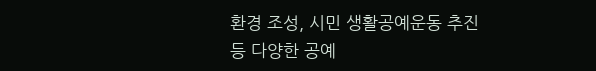환경 조성, 시민 생활공예운동 추진 등 다양한 공예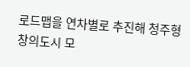로드맵을 연차별로 추진해 청주형 창의도시 모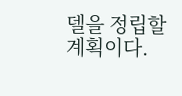델을 정립할 계획이다.